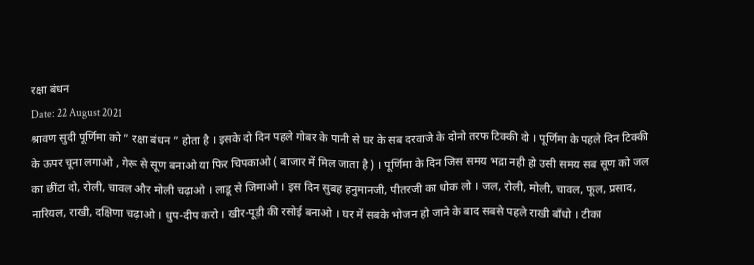रक्षा बंधन
Date: 22 August 2021
श्रावण सुदी पूर्णिमा को ” रक्षा बंधन ” होता है । इसके दो दिन पहले गोबर के पानी से घर के सब दरवाजे के दोनो तरफ टिक्की दो । पूर्णिमा के पहले दिन टिक्की के ऊपर चूना लगाओ , गेरू से सूण बनाओ या फिर चिपकाओ ( बाजार में मिल जाता है ) । पूर्णिमा के दिन जिस समय भद्रा नही हो उसी समय सब सूण को जल का छींटा दो, रोली, चावल और मोली चढ़ाओ । लाडू से जिमाओ । इस दिन सुबह हनुमानजी, पीतरजी का धोक लो । जल, रोली, मोली, चावल, फूल, प्रसाद, नारियल, राखी, दक्षिणा चढ़ाओ । धुप-दीप करो । खीर-पूड़ी की रसोई बनाओ । घर में सबके भोजन हो जाने के बाद सबसे पहले राखी बाँधो । टीका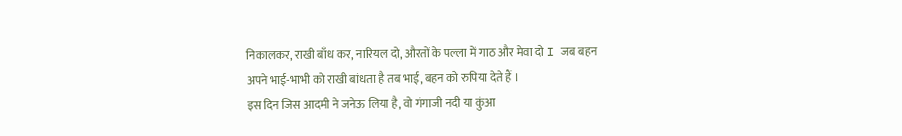निकालकर, राखी बाँध कर, नारियल दो, औरतों के पल्ला में गाठ और मेवा दो I जब बहन अपने भाई-भाभी को राखी बांधता है तब भाई, बहन को रुपिया देते हैं ।
इस दिन जिस आदमी ने जनेऊ लिया है, वो गंगाजी नदी या कुंआ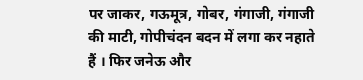पर जाकर, गऊमूत्र, गोबर, गंगाजी, गंगाजी की माटी, गोपीचंदन बदन में लगा कर नहाते हैं । फिर जनेऊ और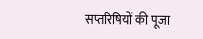सप्तरिषियों की पूजा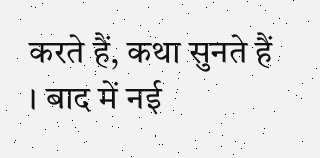करते हैं, कथा सुनते हैं । बाद में नई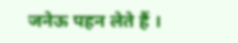जनेऊ पहन लेते हैं ।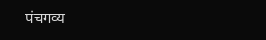पंचगव्य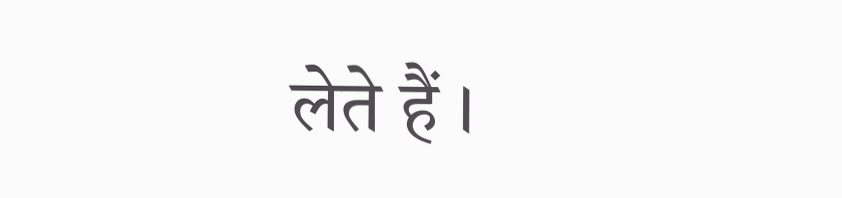लेते हैं ।